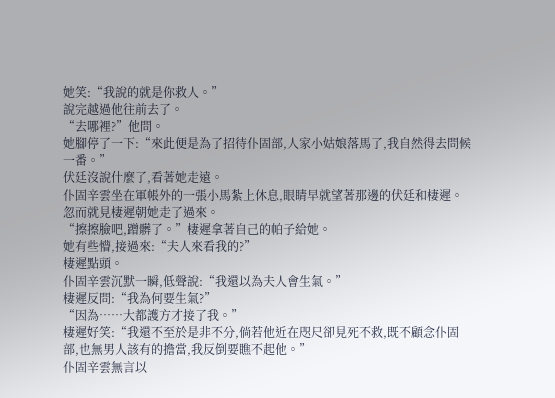她笑:“我說的就是你救人。”
說完越過他往前去了。
“去哪裡?”他問。
她腳停了一下:“來此便是為了招待仆固部,人家小姑娘落馬了,我自然得去問候一番。”
伏廷沒說什麼了,看著她走遠。
仆固辛雲坐在軍帳外的一張小馬紮上休息,眼睛早就望著那邊的伏廷和棲遲。
忽而就見棲遲朝她走了過來。
“擦擦臉吧,蹭髒了。”棲遲拿著自己的帕子給她。
她有些懵,接過來:“夫人來看我的?”
棲遲點頭。
仆固辛雲沉默一瞬,低聲說:“我還以為夫人會生氣。”
棲遲反問:“我為何要生氣?”
“因為……大都護方才接了我。”
棲遲好笑:“我還不至於是非不分,倘若他近在咫尺卻見死不救,既不顧念仆固部,也無男人該有的擔當,我反倒要瞧不起他。”
仆固辛雲無言以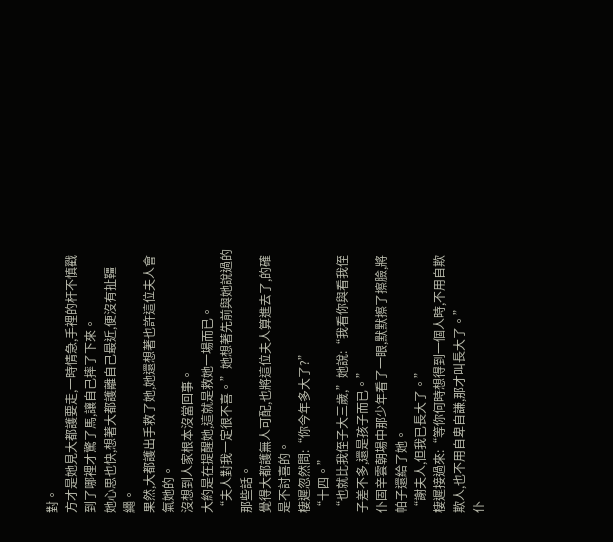對。
方才是她見大都護要走,一時情急,手裡的杆不慎戳到了哪裡才驚了馬,讓自己摔了下來。
她心思也快,想著大都護離自己最近,便沒有扯韁繩。
果然,大都護出手救了她,她還想著也許這位夫人會氣她的。
沒想到人家根本沒當回事。
大約是在提醒她,這就是救她一場而已。
“夫人對我一定很不喜。”她想著先前與她說過的那些話。
覺得大都護無人可配,也將這位夫人算進去了,的確是不討喜的。
棲遲忽然問:“你今年多大了?”
“十四。”
“也就比我侄子大三歲,”她說:“我看你與看我侄子差不多,還是孩子而已。”
仆固辛雲朝場中那少年看了一眼,默默擦了擦臉,將帕子還給了她。
“謝夫人,但我已長大了。”
棲遲接過來:“等你何時想得到一個人時,不用自欺欺人,也不用自卑自謙,那才叫長大了。”
仆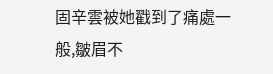固辛雲被她戳到了痛處一般,皺眉不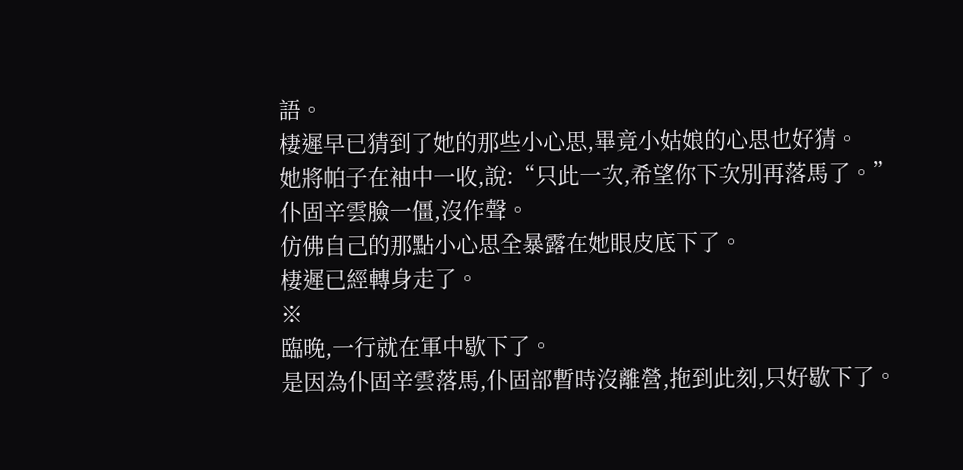語。
棲遲早已猜到了她的那些小心思,畢竟小姑娘的心思也好猜。
她將帕子在袖中一收,說:“只此一次,希望你下次別再落馬了。”
仆固辛雲臉一僵,沒作聲。
仿佛自己的那點小心思全暴露在她眼皮底下了。
棲遲已經轉身走了。
※
臨晚,一行就在軍中歇下了。
是因為仆固辛雲落馬,仆固部暫時沒離營,拖到此刻,只好歇下了。